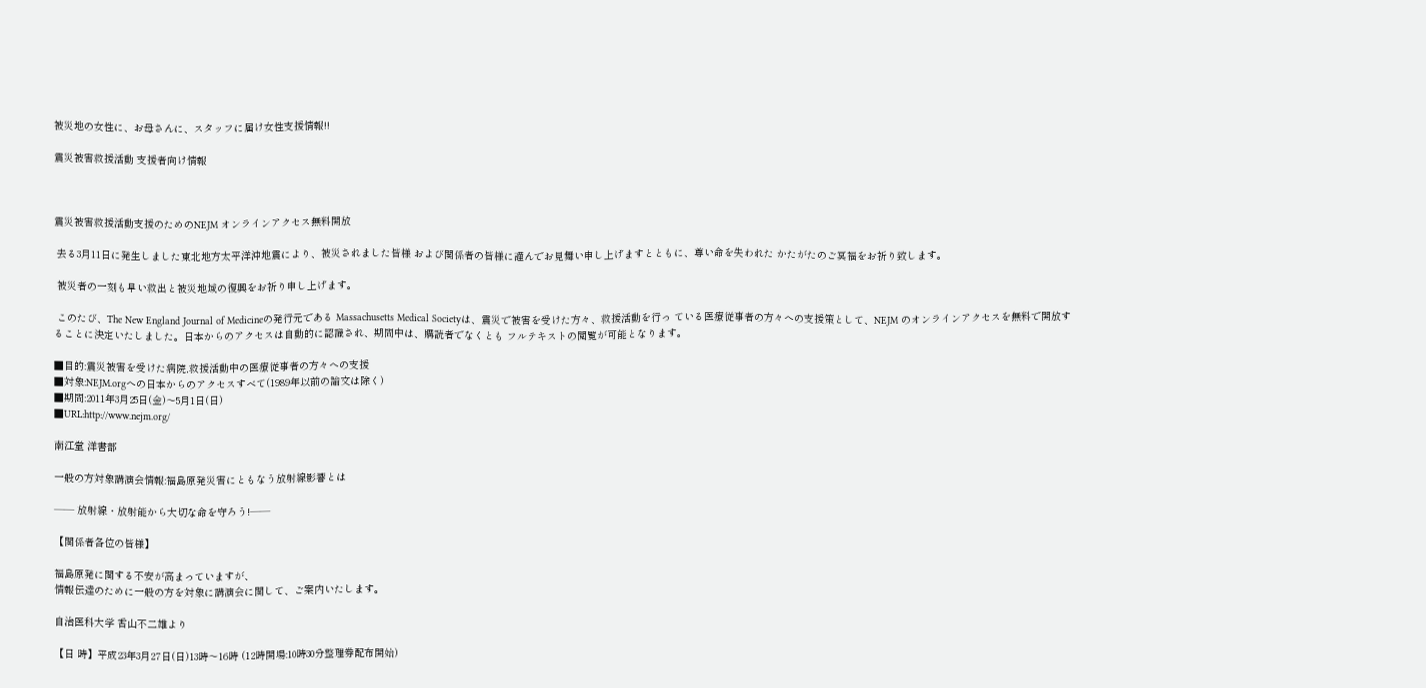被災地の女性に、お母さんに、スタッフに届け女性支援情報!!

震災被害救援活動 支援者向け情報



震災被害救援活動支援のためのNEJM オンラインアクセス無料開放

 去る3月11日に発生しました東北地方太平洋沖地震により、被災されました皆様 および関係者の皆様に謹んでお見舞い申し上げますとともに、尊い命を失われた かたがたのご冥福をお祈り致します。

 被災者の一刻も早い救出と被災地域の復興をお祈り申し上げます。

 このたび、The New England Journal of Medicineの発行元である Massachusetts Medical Societyは、震災で被害を受けた方々、救援活動を行っ ている医療従事者の方々への支援策として、NEJM のオンラインアクセスを無料で開放することに決定いたしました。日本からのアクセスは自動的に認識され、期間中は、購読者でなくとも フルテキストの閲覧が可能となります。

■目的:震災被害を受けた病院,救援活動中の医療従事者の方々への支援
■対象:NEJM.orgへの日本からのアクセスすべて(1989年以前の論文は除く)
■期間:2011年3月25日(金)〜5月1日(日)
■URL:http://www.nejm.org/

南江堂 洋書部

一般の方対象講演会情報:福島原発災害にともなう放射線影響とは

—— 放射線・放射能から大切な命を守ろう!——

【関係者各位の皆様】

福島原発に関する不安が高まっていますが、
情報伝達のために一般の方を対象に講演会に関して、ご案内いたします。

自治医科大学 香山不二雄より

【日 時】平成23年3月27日(日)13時〜16時 (12時開場:10時30分整理券配布開始)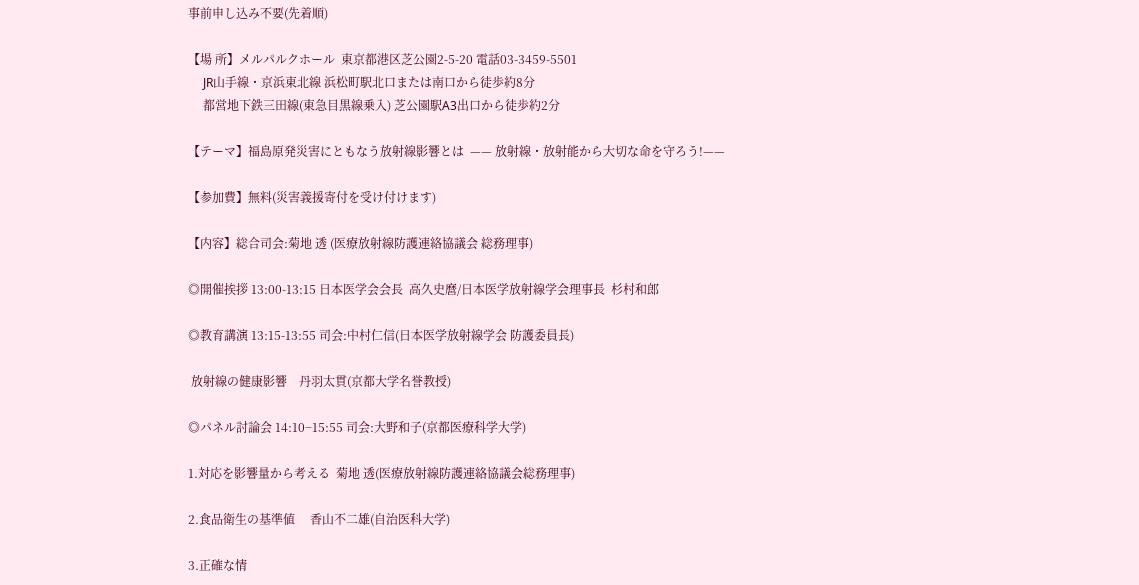事前申し込み不要(先着順)

【場 所】メルパルクホール  東京都港区芝公園2-5-20 電話03-3459-5501
     JR山手線・京浜東北線 浜松町駅北口または南口から徒歩約8分
     都営地下鉄三田線(東急目黒線乗入) 芝公園駅A3出口から徒歩約2分

【テーマ】福島原発災害にともなう放射線影響とは  —— 放射線・放射能から大切な命を守ろう!——

【参加費】無料(災害義援寄付を受け付けます)

【内容】総合司会:菊地 透 (医療放射線防護連絡協議会 総務理事)

◎開催挨拶 13:00-13:15 日本医学会会長  高久史麿/日本医学放射線学会理事長  杉村和郎

◎教育講演 13:15-13:55 司会:中村仁信(日本医学放射線学会 防護委員長)

 放射線の健康影響    丹羽太貫(京都大学名誉教授)

◎パネル討論会 14:10−15:55 司会:大野和子(京都医療科学大学)

1.対応を影響量から考える  菊地 透(医療放射線防護連絡協議会総務理事)

2.食品衛生の基準値     香山不二雄(自治医科大学)

3.正確な情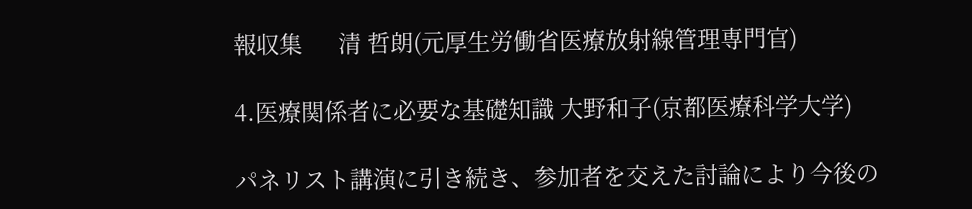報収集      清 哲朗(元厚生労働省医療放射線管理専門官)

4.医療関係者に必要な基礎知識 大野和子(京都医療科学大学)

パネリスト講演に引き続き、参加者を交えた討論により今後の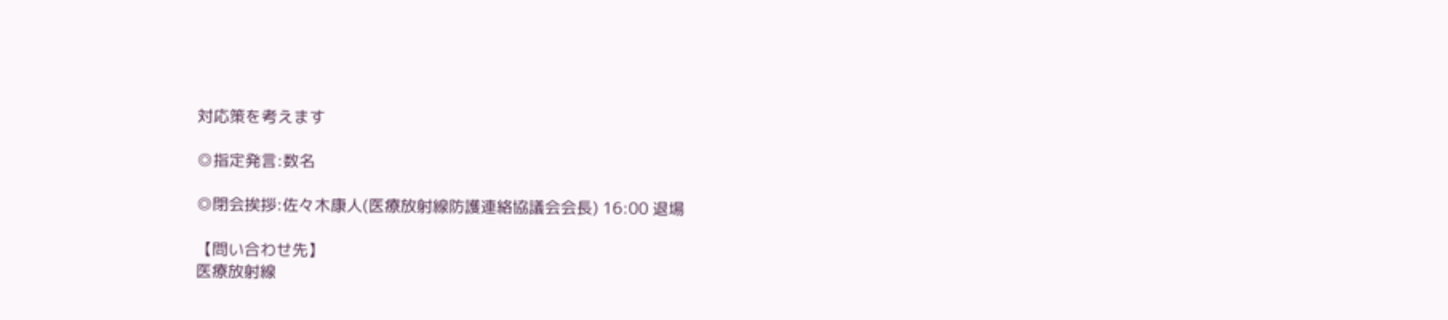対応策を考えます

◎指定発言:数名

◎閉会挨拶:佐々木康人(医療放射線防護連絡協議会会長) 16:00 退場

【問い合わせ先】
医療放射線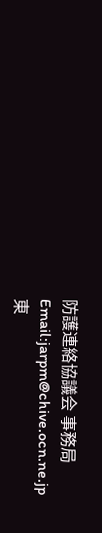防護連絡協議会 事務局
Email:jarpm@chive.ocn.ne.jp
東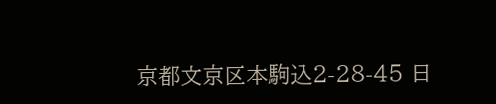京都文京区本駒込2-28-45 日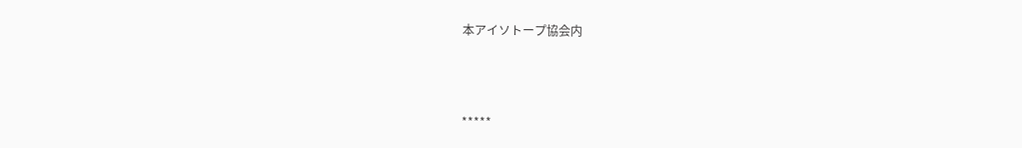本アイソトープ協会内



*****